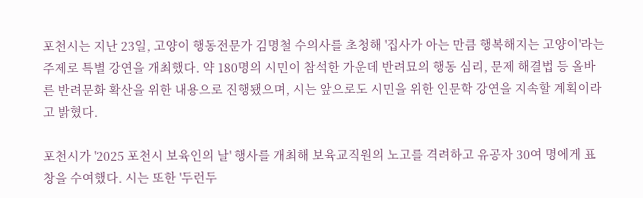포천시는 지난 23일, 고양이 행동전문가 김명철 수의사를 초청해 '집사가 아는 만큼 행복해지는 고양이'라는 주제로 특별 강연을 개최했다. 약 180명의 시민이 참석한 가운데 반려묘의 행동 심리, 문제 해결법 등 올바른 반려문화 확산을 위한 내용으로 진행됐으며, 시는 앞으로도 시민을 위한 인문학 강연을 지속할 계획이라고 밝혔다.

포천시가 '2025 포천시 보육인의 날' 행사를 개최해 보육교직원의 노고를 격려하고 유공자 30여 명에게 표창을 수여했다. 시는 또한 '두런두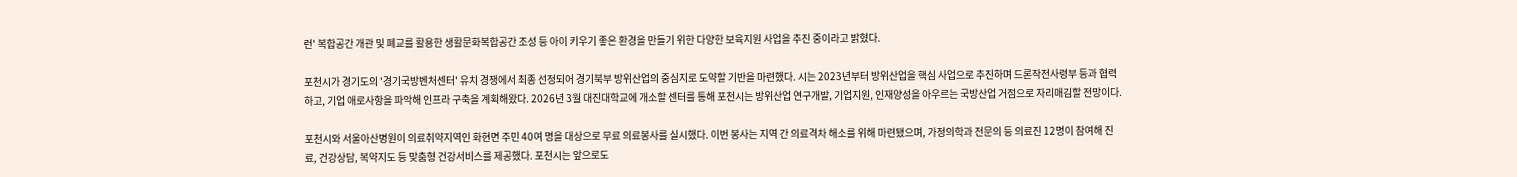런' 복합공간 개관 및 폐교를 활용한 생활문화복합공간 조성 등 아이 키우기 좋은 환경을 만들기 위한 다양한 보육지원 사업을 추진 중이라고 밝혔다.

포천시가 경기도의 '경기국방벤처센터' 유치 경쟁에서 최종 선정되어 경기북부 방위산업의 중심지로 도약할 기반을 마련했다. 시는 2023년부터 방위산업을 핵심 사업으로 추진하며 드론작전사령부 등과 협력하고, 기업 애로사항을 파악해 인프라 구축을 계획해왔다. 2026년 3월 대진대학교에 개소할 센터를 통해 포천시는 방위산업 연구개발, 기업지원, 인재양성을 아우르는 국방산업 거점으로 자리매김할 전망이다.

포천시와 서울아산병원이 의료취약지역인 화현면 주민 40여 명을 대상으로 무료 의료봉사를 실시했다. 이번 봉사는 지역 간 의료격차 해소를 위해 마련됐으며, 가정의학과 전문의 등 의료진 12명이 참여해 진료, 건강상담, 복약지도 등 맞춤형 건강서비스를 제공했다. 포천시는 앞으로도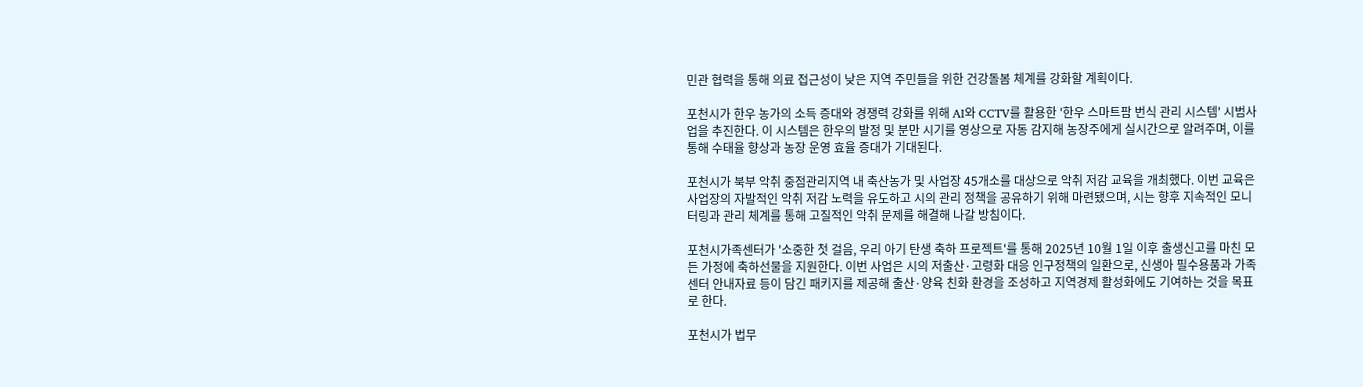민관 협력을 통해 의료 접근성이 낮은 지역 주민들을 위한 건강돌봄 체계를 강화할 계획이다.

포천시가 한우 농가의 소득 증대와 경쟁력 강화를 위해 AI와 CCTV를 활용한 '한우 스마트팜 번식 관리 시스템' 시범사업을 추진한다. 이 시스템은 한우의 발정 및 분만 시기를 영상으로 자동 감지해 농장주에게 실시간으로 알려주며, 이를 통해 수태율 향상과 농장 운영 효율 증대가 기대된다.

포천시가 북부 악취 중점관리지역 내 축산농가 및 사업장 45개소를 대상으로 악취 저감 교육을 개최했다. 이번 교육은 사업장의 자발적인 악취 저감 노력을 유도하고 시의 관리 정책을 공유하기 위해 마련됐으며, 시는 향후 지속적인 모니터링과 관리 체계를 통해 고질적인 악취 문제를 해결해 나갈 방침이다.

포천시가족센터가 '소중한 첫 걸음, 우리 아기 탄생 축하 프로젝트'를 통해 2025년 10월 1일 이후 출생신고를 마친 모든 가정에 축하선물을 지원한다. 이번 사업은 시의 저출산·고령화 대응 인구정책의 일환으로, 신생아 필수용품과 가족센터 안내자료 등이 담긴 패키지를 제공해 출산·양육 친화 환경을 조성하고 지역경제 활성화에도 기여하는 것을 목표로 한다.

포천시가 법무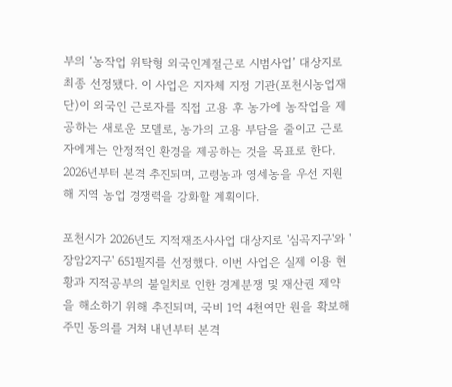부의 ‘농작업 위탁형 외국인계절근로 시범사업’ 대상지로 최종 선정됐다. 이 사업은 지자체 지정 기관(포천시농업재단)이 외국인 근로자를 직접 고용 후 농가에 농작업을 제공하는 새로운 모델로, 농가의 고용 부담을 줄이고 근로자에게는 안정적인 환경을 제공하는 것을 목표로 한다. 2026년부터 본격 추진되며, 고령농과 영세농을 우선 지원해 지역 농업 경쟁력을 강화할 계획이다.

포천시가 2026년도 지적재조사사업 대상지로 '심곡지구'와 '장암2지구' 651필지를 선정했다. 이번 사업은 실제 이용 현황과 지적공부의 불일치로 인한 경계분쟁 및 재산권 제약을 해소하기 위해 추진되며, 국비 1억 4천여만 원을 확보해 주민 동의를 거쳐 내년부터 본격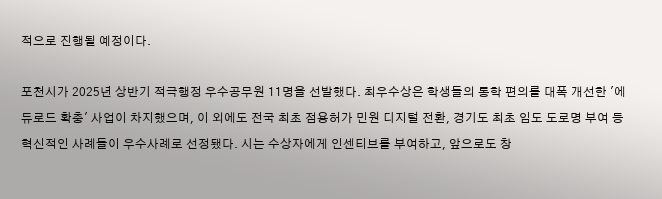적으로 진행될 예정이다.

포천시가 2025년 상반기 적극행정 우수공무원 11명을 선발했다. 최우수상은 학생들의 통학 편의를 대폭 개선한 '에듀로드 확충' 사업이 차지했으며, 이 외에도 전국 최초 점용허가 민원 디지털 전환, 경기도 최초 임도 도로명 부여 등 혁신적인 사례들이 우수사례로 선정됐다. 시는 수상자에게 인센티브를 부여하고, 앞으로도 창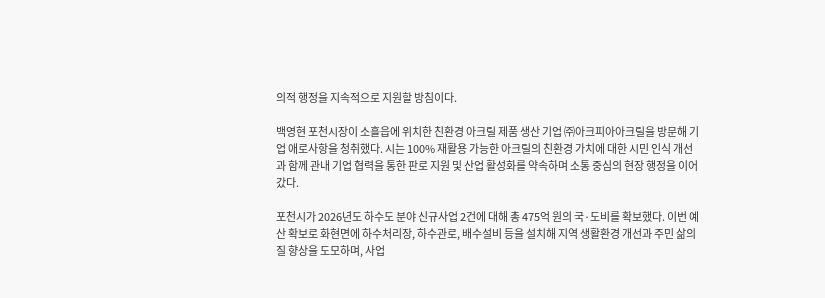의적 행정을 지속적으로 지원할 방침이다.

백영현 포천시장이 소흘읍에 위치한 친환경 아크릴 제품 생산 기업 ㈜아크피아아크릴을 방문해 기업 애로사항을 청취했다. 시는 100% 재활용 가능한 아크릴의 친환경 가치에 대한 시민 인식 개선과 함께 관내 기업 협력을 통한 판로 지원 및 산업 활성화를 약속하며 소통 중심의 현장 행정을 이어갔다.

포천시가 2026년도 하수도 분야 신규사업 2건에 대해 총 475억 원의 국·도비를 확보했다. 이번 예산 확보로 화현면에 하수처리장, 하수관로, 배수설비 등을 설치해 지역 생활환경 개선과 주민 삶의 질 향상을 도모하며, 사업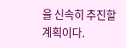을 신속히 추진할 계획이다.